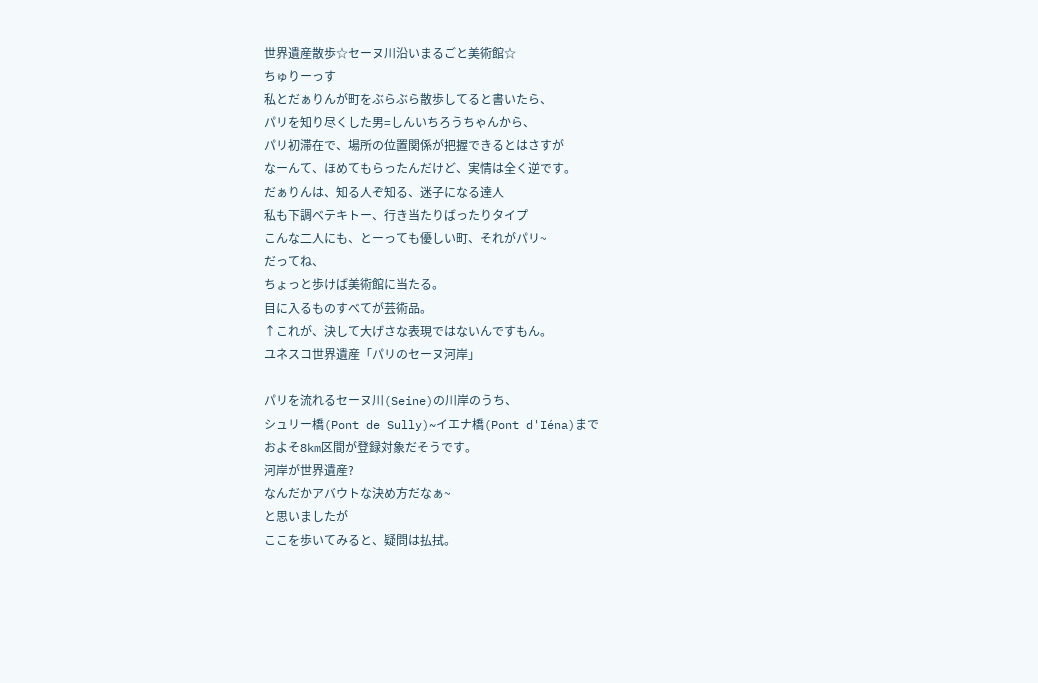世界遺産散歩☆セーヌ川沿いまるごと美術館☆
ちゅりーっす
私とだぁりんが町をぶらぶら散歩してると書いたら、
パリを知り尽くした男=しんいちろうちゃんから、
パリ初滞在で、場所の位置関係が把握できるとはさすが
なーんて、ほめてもらったんだけど、実情は全く逆です。
だぁりんは、知る人ぞ知る、迷子になる達人
私も下調べテキトー、行き当たりばったりタイプ
こんな二人にも、とーっても優しい町、それがパリ~
だってね、
ちょっと歩けば美術館に当たる。
目に入るものすべてが芸術品。
↑これが、決して大げさな表現ではないんですもん。
ユネスコ世界遺産「パリのセーヌ河岸」

パリを流れるセーヌ川(Seine)の川岸のうち、
シュリー橋(Pont de Sully)~イエナ橋(Pont d'Iéna)まで
およそ8km区間が登録対象だそうです。
河岸が世界遺産?
なんだかアバウトな決め方だなぁ~
と思いましたが
ここを歩いてみると、疑問は払拭。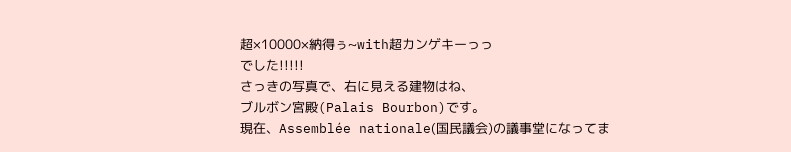超×10000×納得ぅ~with超カンゲキーっっ
でした!!!!!
さっきの写真で、右に見える建物はね、
ブルボン宮殿(Palais Bourbon)です。
現在、Assemblée nationale(国民議会)の議事堂になってま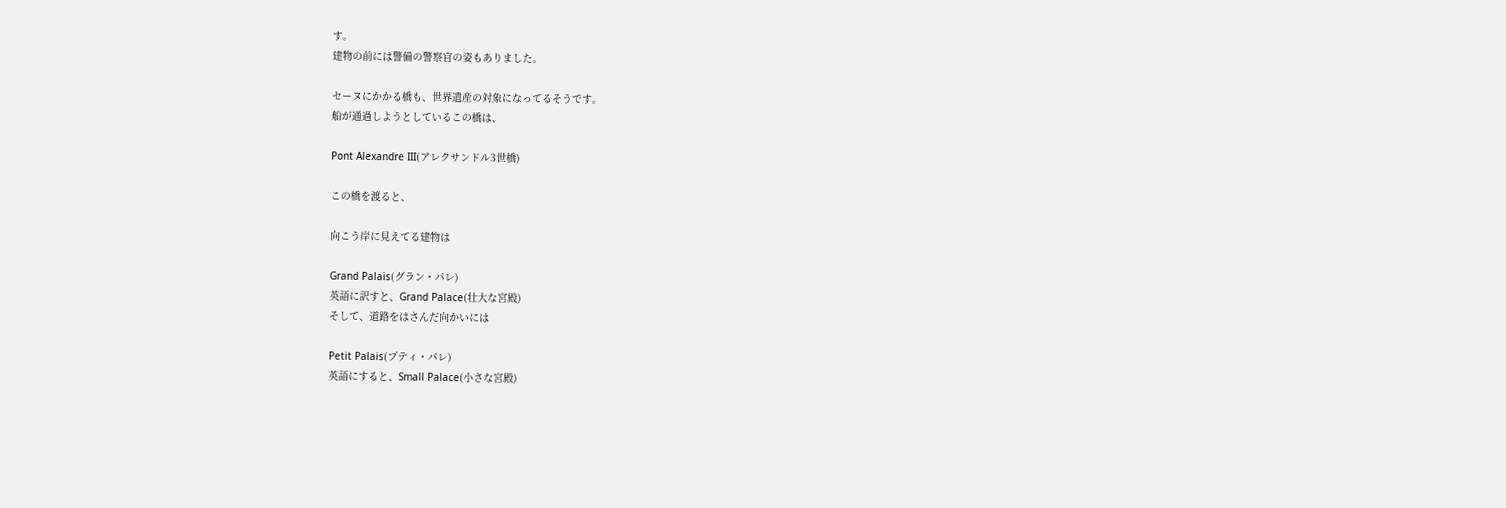す。
建物の前には警備の警察官の姿もありました。

セーヌにかかる橋も、世界遺産の対象になってるそうです。
船が通過しようとしているこの橋は、

Pont Alexandre III(アレクサンドル3世橋)

この橋を渡ると、

向こう岸に見えてる建物は

Grand Palais(グラン・パレ)
英語に訳すと、Grand Palace(壮大な宮殿)
そして、道路をはさんだ向かいには

Petit Palais(プティ・パレ)
英語にすると、Small Palace(小さな宮殿)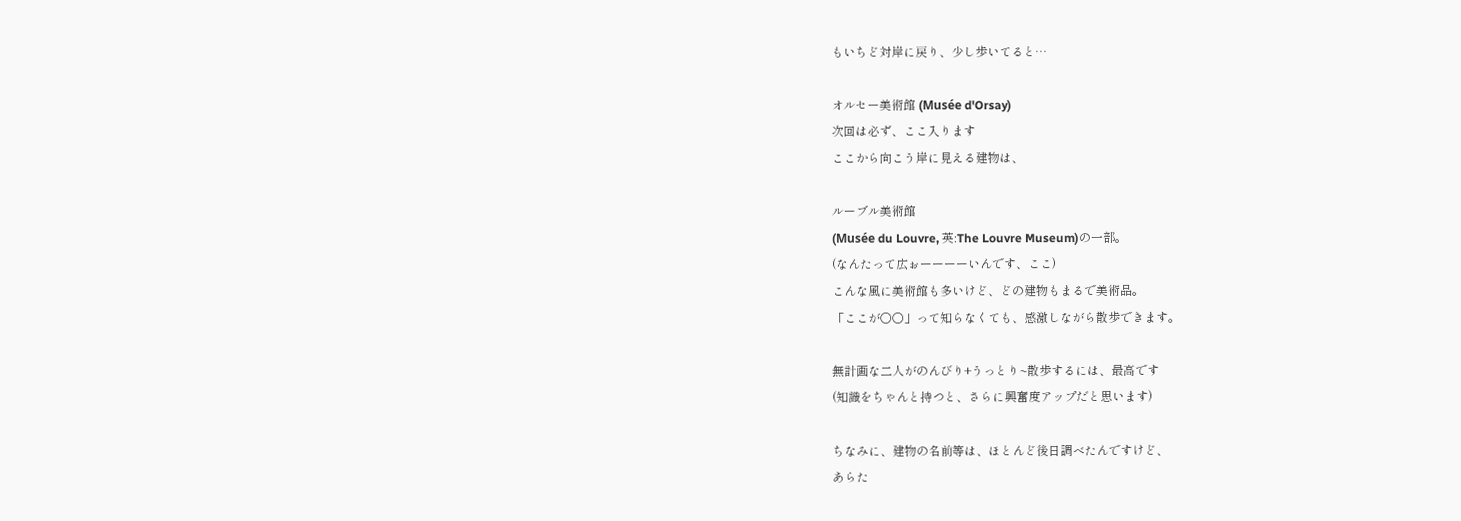もいちど対岸に戻り、少し歩いてると…

オルセー美術館 (Musée d'Orsay)
次回は必ず、ここ入ります
ここから向こう岸に見える建物は、

ルーブル美術館
(Musée du Louvre, 英:The Louvre Museum)の一部。
(なんたって広ぉーーーーいんです、ここ)
こんな風に美術館も多いけど、どの建物もまるで美術品。
「ここが○○」って知らなくても、感激しながら散歩できます。

無計画な二人がのんびり+うっとり~散歩するには、最高です
(知識をちゃんと持つと、さらに興奮度アップだと思います)

ちなみに、建物の名前等は、ほとんど後日調べたんですけど、
あらた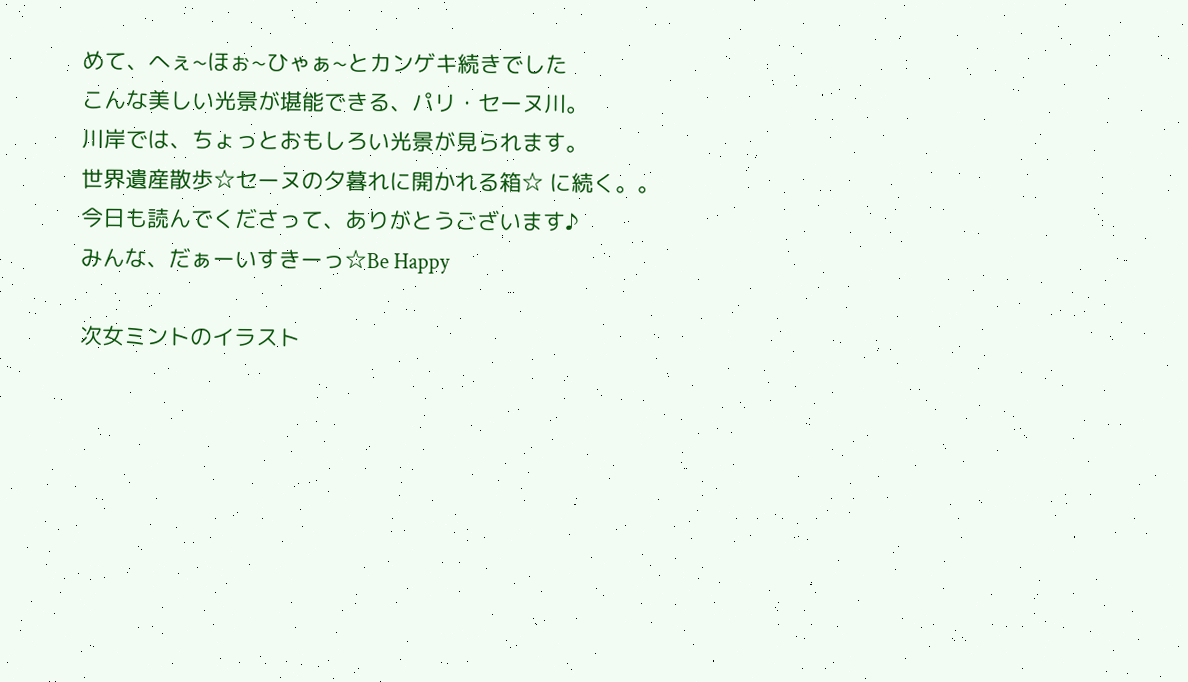めて、へぇ~ほぉ~ひゃぁ~とカンゲキ続きでした
こんな美しい光景が堪能できる、パリ・セーヌ川。
川岸では、ちょっとおもしろい光景が見られます。
世界遺産散歩☆セーヌの夕暮れに開かれる箱☆ に続く。。
今日も読んでくださって、ありがとうございます♪
みんな、だぁーいすきーっ☆Be Happy

次女ミントのイラスト